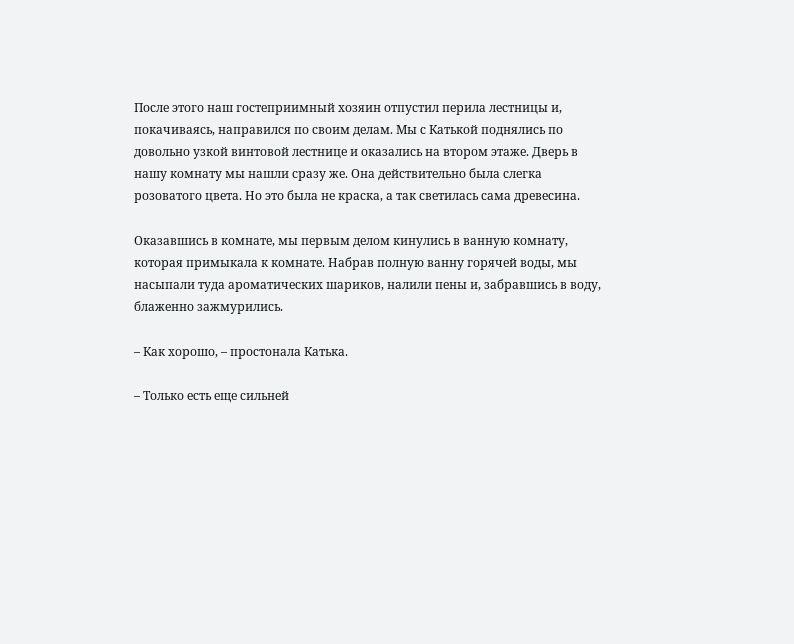После этого наш гостеприимный хозяин отпустил перила лестницы и, покачиваясь, направился по своим делам. Мы с Катькой поднялись по довольно узкой винтовой лестнице и оказались на втором этаже. Дверь в нашу комнату мы нашли сразу же. Она действительно была слегка розоватого цвета. Но это была не краска, а так светилась сама древесина.

Оказавшись в комнате, мы первым делом кинулись в ванную комнату, которая примыкала к комнате. Набрав полную ванну горячей воды, мы насыпали туда ароматических шариков, налили пены и, забравшись в воду, блаженно зажмурились.

– Как хорошо, – простонала Катька.

– Только есть еще сильней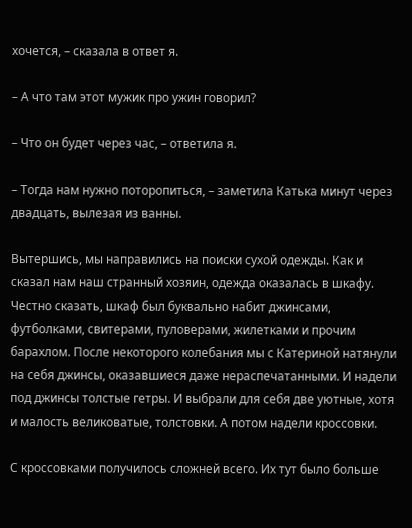хочется, – сказала в ответ я.

– А что там этот мужик про ужин говорил?

– Что он будет через час, – ответила я.

– Тогда нам нужно поторопиться, – заметила Катька минут через двадцать, вылезая из ванны.

Вытершись, мы направились на поиски сухой одежды. Как и сказал нам наш странный хозяин, одежда оказалась в шкафу. Честно сказать, шкаф был буквально набит джинсами, футболками, свитерами, пуловерами, жилетками и прочим барахлом. После некоторого колебания мы с Катериной натянули на себя джинсы, оказавшиеся даже нераспечатанными. И надели под джинсы толстые гетры. И выбрали для себя две уютные, хотя и малость великоватые, толстовки. А потом надели кроссовки.

С кроссовками получилось сложней всего. Их тут было больше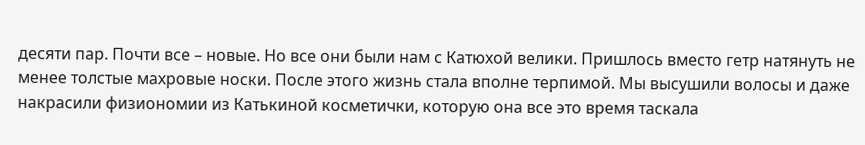десяти пар. Почти все – новые. Но все они были нам с Катюхой велики. Пришлось вместо гетр натянуть не менее толстые махровые носки. После этого жизнь стала вполне терпимой. Мы высушили волосы и даже накрасили физиономии из Катькиной косметички, которую она все это время таскала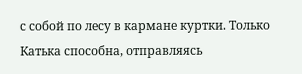с собой по лесу в кармане куртки. Только Катька способна, отправляясь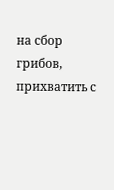на сбор грибов, прихватить с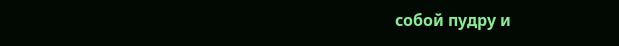собой пудру и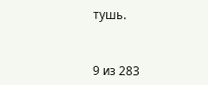тушь.



9 из 283